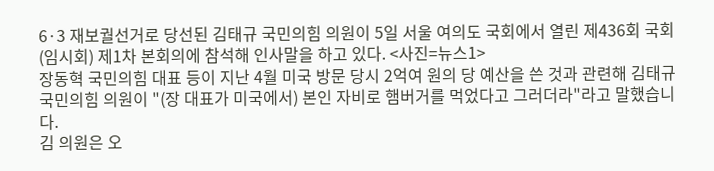6·3 재보궐선거로 당선된 김태규 국민의힘 의원이 5일 서울 여의도 국회에서 열린 제436회 국회(임시회) 제1차 본회의에 참석해 인사말을 하고 있다. <사진=뉴스1>
장동혁 국민의힘 대표 등이 지난 4월 미국 방문 당시 2억여 원의 당 예산을 쓴 것과 관련해 김태규 국민의힘 의원이 "(장 대표가 미국에서) 본인 자비로 햄버거를 먹었다고 그러더라"라고 말했습니다.
김 의원은 오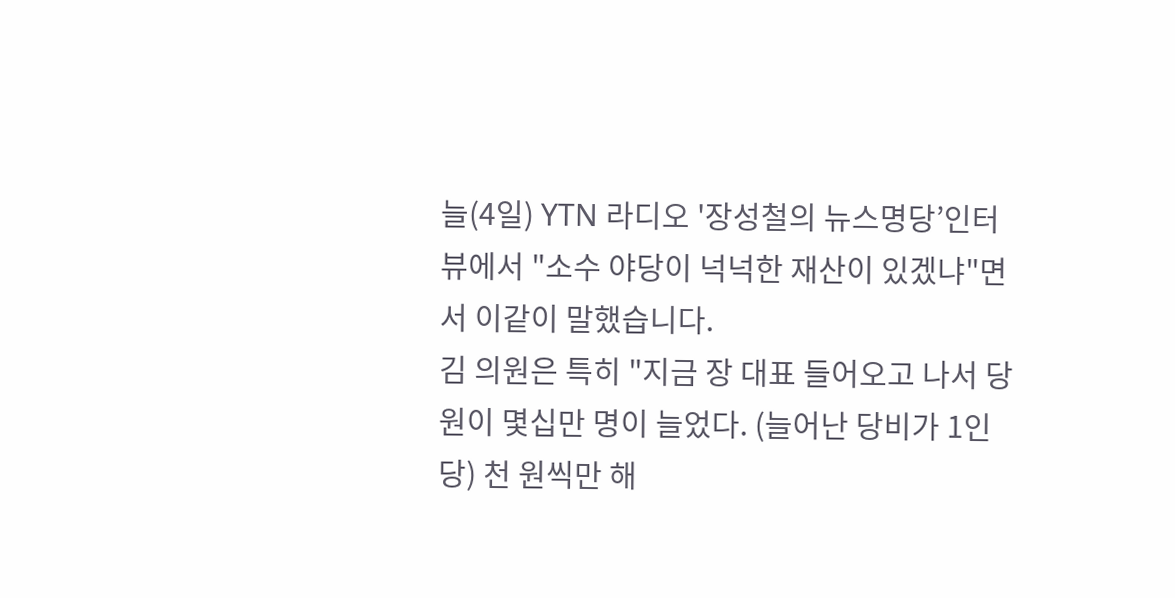늘(4일) YTN 라디오 '장성철의 뉴스명당’인터뷰에서 "소수 야당이 넉넉한 재산이 있겠냐"면서 이같이 말했습니다.
김 의원은 특히 "지금 장 대표 들어오고 나서 당원이 몇십만 명이 늘었다. (늘어난 당비가 1인당) 천 원씩만 해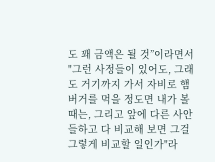도 꽤 금액은 될 것”이라면서 "그런 사정들이 있어도, 그래도 거기까지 가서 자비로 햄버거를 먹을 정도면 내가 볼 때는, 그리고 앞에 다른 사안들하고 다 비교해 보면 그걸 그렇게 비교할 일인가"라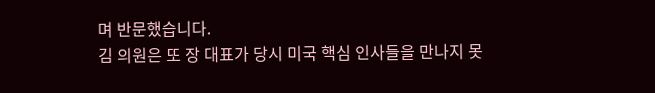며 반문했습니다.
김 의원은 또 장 대표가 당시 미국 핵심 인사들을 만나지 못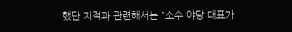했단 지적과 관련해서는 "소수 야당 대표가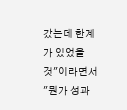갔는데 한계가 있었을 것"이라면서 "뭔가 성과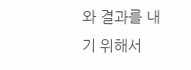와 결과를 내기 위해서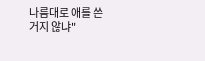나름대로 애를 쓴 거지 않냐"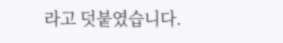라고 덧붙였습니다.